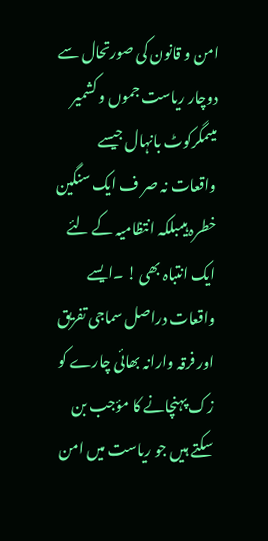امن و قانون کی صورتحال سے دوچار ریاست جموں و کشمیر میںمگرکوٹ بانہال جیسے واقعات نہ صر ف ایک سنگین خطرہ ہیںبلکہ انتظامیہ کے لئے ایک انتباہ بھی ! ۔ایسے واقعات دراصل سماجی تفریق اور فرقہ وارانہ بھائی چارے کو زک پہنچانے کا مؤجب بن سکتے ہیں جو ریاست میں امن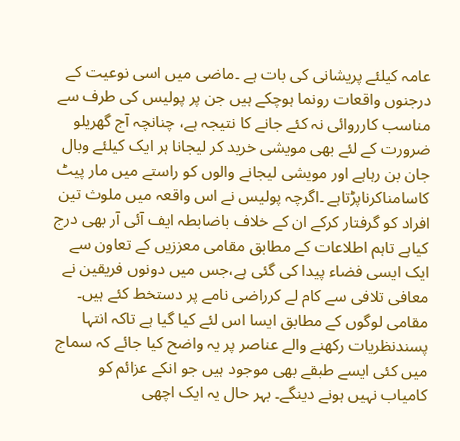عامہ کیلئے پریشانی کی بات ہے ۔ماضی میں اسی نوعیت کے درجنوں واقعات رونما ہوچکے ہیں جن پر پولیس کی طرف سے مناسب کارروائی نہ کئے جانے کا نتیجہ ہے، چنانچہ آج گھریلو ضرورت کے لئے بھی مویشی خرید کر لیجانا ہر ایک کیلئے وبال جان بن رہاہے اور مویشی لیجانے والوں کو راستے میں مار پیٹ کاسامناکرناپڑتاہے ۔اگرچہ پولیس نے اس واقعہ میں ملوث تین افراد کو گرفتار کرکے ان کے خلاف باضابطہ ایف آئی آر بھی درج کیاہے تاہم اطلاعات کے مطابق مقامی معززیں کے تعاون سے ایک ایسی فضاء پیدا کی گئی ہے،جس میں دونوں فریقین نے معافی تلافی سے کام لے کرراضی نامے پر دستخط کئے ہیں۔ مقامی لوگوں کے مطابق ایسا اس لئے کیا گیا ہے تاکہ انتہا پسندنظریات رکھنے والے عناصر پر یہ واضح کیا جائے کہ سماج میں کئی ایسے طبقے بھی موجود ہیں جو انکے عزائم کو کامیاب نہیں ہونے دینگے۔ بہر حال یہ ایک اچھی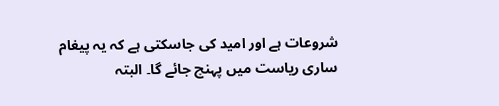شروعات ہے اور امید کی جاسکتی ہے کہ یہ پیغام ساری ریاست میں پہنچ جائے گا۔ البتہ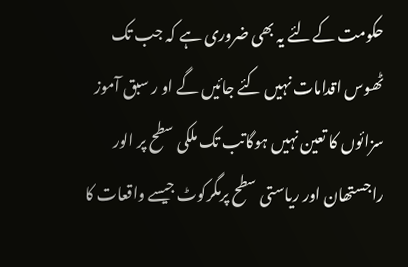حکومت کےلئے یہ بھی ضروری ہے کہ جب تک ٹھوس اقدامات نہیں کئے جائیں گے او ر سبق آموز سزائوں کا تعین نہیں ہوگاتب تک ملکی سطح پر الور راجستھان اور ریاستی سطح پرمگرکوٹ جیسے واقعات کا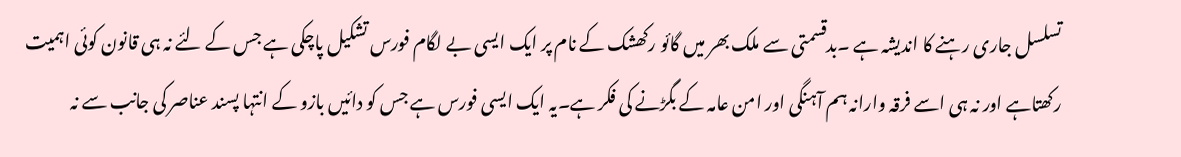تسلسل جاری رہنے کا اندیشہ ہے ۔بدقسمتی سے ملک بھر میں گائو رکھشک کے نام پر ایک ایسی بے لگام فورس تشکیل پاچکی ہے جس کے لئے نہ ہی قانون کوئی اہمیت رکھتاہے اور نہ ہی اسے فرقہ وارانہ ہم آہنگی اور امن عامہ کے بگڑنے کی فکر ہے۔یہ ایک ایسی فورس ہے جس کو دائیں بازو کے انتہا پسند عناصر کی جانب سے نہ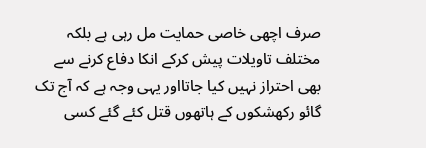صرف اچھی خاصی حمایت مل رہی ہے بلکہ مختلف تاویلات پیش کرکے انکا دفاع کرنے سے بھی احتراز نہیں کیا جاتااور یہی وجہ ہے کہ آج تک گائو رکھشکوں کے ہاتھوں قتل کئے گئے کسی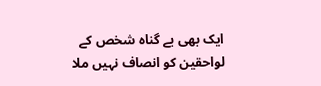ایک بھی بے گناہ شخص کے لواحقین کو انصاف نہیں ملا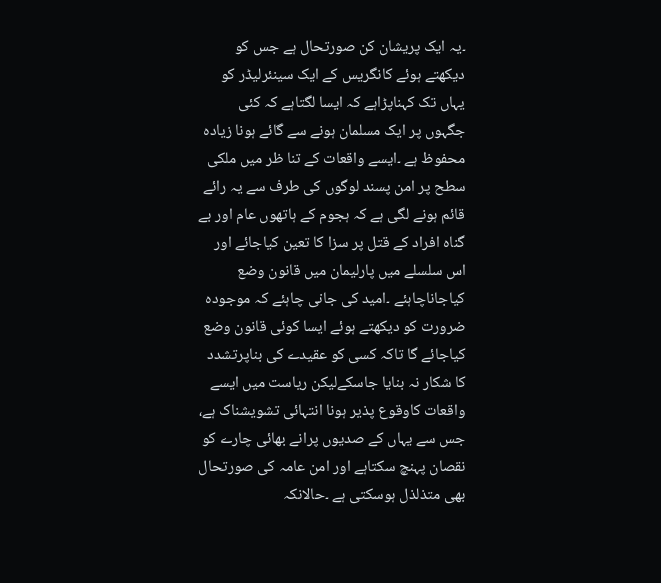۔یہ ایک پریشان کن صورتحال ہے جس کو دیکھتے ہوئے کانگریس کے ایک سینئرلیڈر کو یہاں تک کہناپڑاہے کہ ایسا لگتاہے کہ کئی جگہوں پر ایک مسلمان ہونے سے گائے ہونا زیادہ محفوظ ہے ۔ایسے واقعات کے تنا ظر میں ملکی سطح پر امن پسند لوگوں کی طرف سے یہ رائے قائم ہونے لگی ہے کہ ہجوم کے ہاتھوں عام اور بے گناہ افراد کے قتل پر سزا کا تعین کیاجائے اور اس سلسلے میں پارلیمان میں قانون وضع کیاجاناچاہئے ۔امید کی جانی چاہئے کہ موجودہ ضرورت کو دیکھتے ہوئے ایسا کوئی قانون وضع کیاجائے گا تاکہ کسی کو عقیدے کی بناپرتشدد کا شکار نہ بنایا جاسکےلیکن ریاست میں ایسے واقعات کاوقوع پذیر ہونا انتہائی تشویشناک ہے، جس سے یہاں کے صدیوں پرانے بھائی چارے کو نقصان پہنچ سکتاہے اور امن عامہ کی صورتحال بھی متذلذل ہوسکتی ہے ۔حالانکہ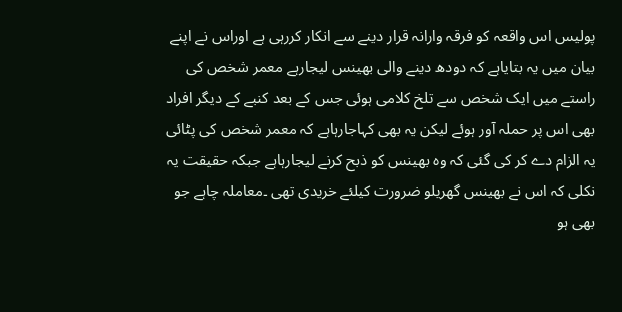پولیس اس واقعہ کو فرقہ وارانہ قرار دینے سے انکار کررہی ہے اوراس نے اپنے بیان میں یہ بتایاہے کہ دودھ دینے والی بھینس لیجارہے معمر شخص کی راستے میں ایک شخص سے تلخ کلامی ہوئی جس کے بعد کنبے کے دیگر افراد بھی اس پر حملہ آور ہوئے لیکن یہ بھی کہاجارہاہے کہ معمر شخص کی پٹائی یہ الزام دے کر کی گئی کہ وہ بھینس کو ذبح کرنے لیجارہاہے جبکہ حقیقت یہ نکلی کہ اس نے بھینس گھریلو ضرورت کیلئے خریدی تھی ۔معاملہ چاہے جو بھی ہو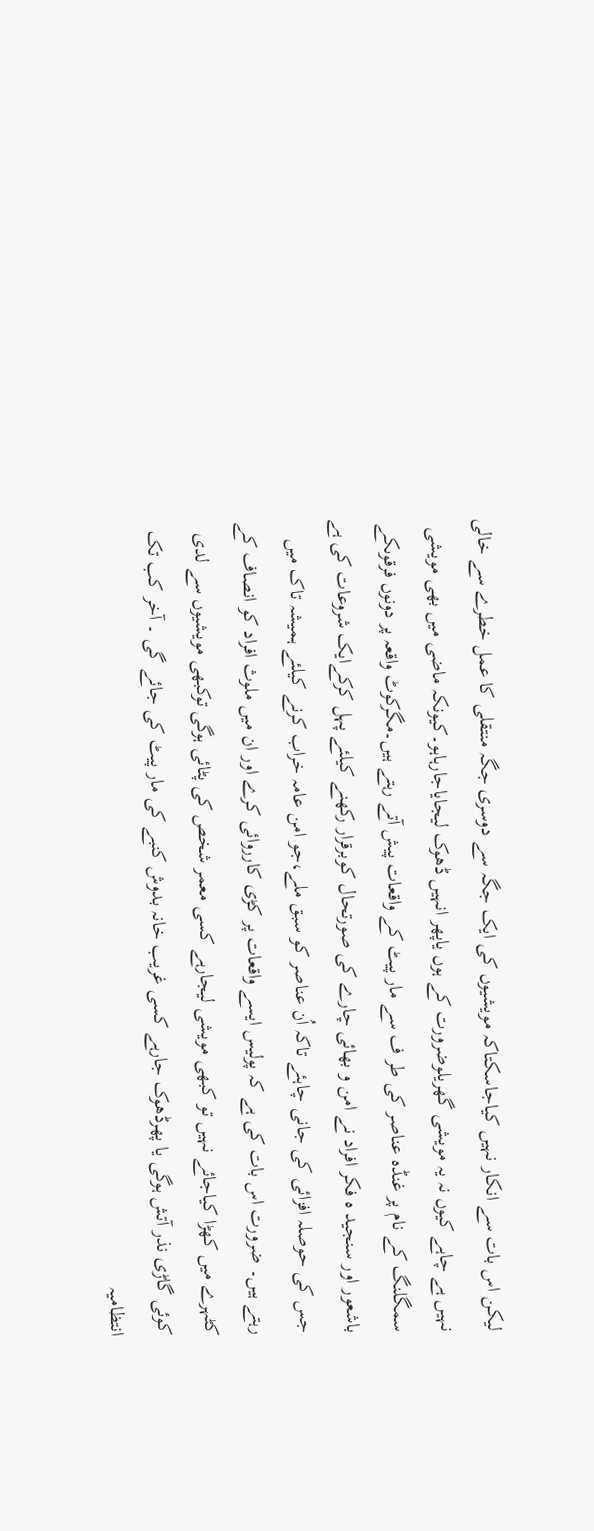لیکن اس بات سے انکار نہیں کیاجاسکتاکہ مویشیوں کی ایک جگہ سے دوسری جگہ منتقلی کا عمل خطرے سے خالی نہیں ہے چاہے کیوں نہ یہ مویشی گھریلوضرورت کے ہوں یاپھر انہیں ڈھوک لیجایاجارہاہو۔کیونکہ ماضی میں بھی مویشی سمگلنگ کے نام پر غنڈہ عناصر کی طر ف سے مار پیٹ کے واقعات پیش آتے رہتے ہیں۔مگرکوٹ واقعہ پر دونوں فرقوںکے باشعور اور سنجید ہ فکر افراد نے امن و بھائی چارے کی صورتحال کوبرقرار رکھنے کیلئے پہل کرکےایک شروعات کی ہے جس کی حوصلہ افزائی کی جانی چاہئے تاکہ اُن عناصر کو سبق ملے،جو امن عامہ خراب کرنے کیلئے ہمیشہ تاک میں رہتے ہیں۔ ضرورت اس بات کی ہے کہ پولیس ایسے واقعات پر کڑی کارروائی کرے اور ان میں ملوث افراد کو انصاف کے کٹہرے میں کھڑا کیاجائے نہیں تو کبھی مویشی لیجارہے کسی معمر شخص کی پٹائی ہوگی توکبھی مویشیوں سے لدی کوئی گاڑی نذر آتش ہوگی یا پھرڈھوک جارہے کسی غریب خانہ بدوش کنبے کی مار پیٹ کی جائے گی ۔ آخر کب تک انتظامیہ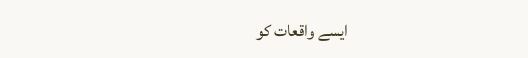ایسے واقعات کو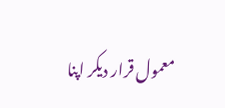معمول قرار دیکر اپنا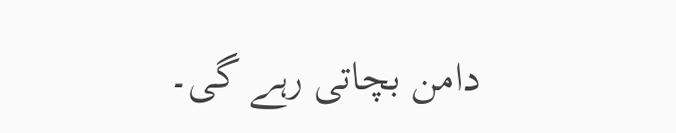دامن بچاتی رہے گی۔